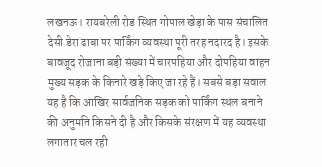लखनऊ। रायबरेली रोड स्थित गोपाल खेड़ा के पास संचालित देसी डेरा ढाबा पर पार्किंग व्यवस्था पूरी तरह नदारद है। इसके बावजूद रोजाना बड़ी संख्या में चारपहिया और दोपहिया वाहन मुख्य सड़क के किनारे खड़े किए जा रहे हैं। सबसे बड़ा सवाल यह है कि आखिर सार्वजनिक सड़क को पार्किंग स्थल बनाने की अनुमति किसने दी है और किसके संरक्षण में यह व्यवस्था लगातार चल रही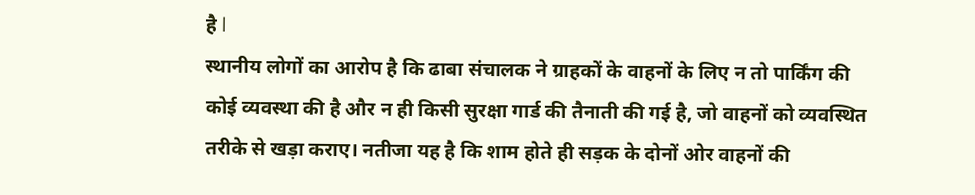है l
स्थानीय लोगों का आरोप है कि ढाबा संचालक ने ग्राहकों के वाहनों के लिए न तो पार्किंग की कोई व्यवस्था की है और न ही किसी सुरक्षा गार्ड की तैनाती की गई है, जो वाहनों को व्यवस्थित तरीके से खड़ा कराए। नतीजा यह है कि शाम होते ही सड़क के दोनों ओर वाहनों की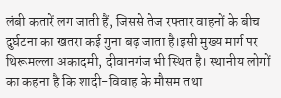लंबी कतारें लग जाती हैं, जिससे तेज रफ्तार वाहनों के बीच दुर्घटना का खतरा कई गुना बढ़ जाता है।इसी मुख्य मार्ग पर थिरूमल्ला अकादमी, दीवानगंज भी स्थित है। स्थानीय लोगों का कहना है कि शादी-विवाह के मौसम तथा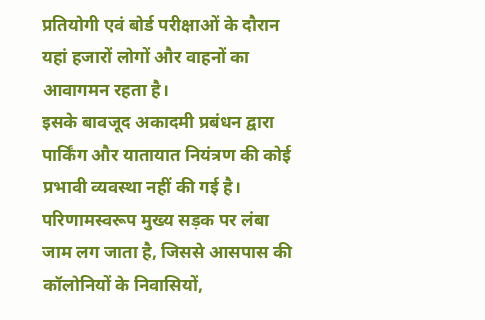प्रतियोगी एवं बोर्ड परीक्षाओं के दौरान यहां हजारों लोगों और वाहनों का आवागमन रहता है।
इसके बावजूद अकादमी प्रबंधन द्वारा पार्किंग और यातायात नियंत्रण की कोई प्रभावी व्यवस्था नहीं की गई है। परिणामस्वरूप मुख्य सड़क पर लंबा जाम लग जाता है, जिससे आसपास की कॉलोनियों के निवासियों,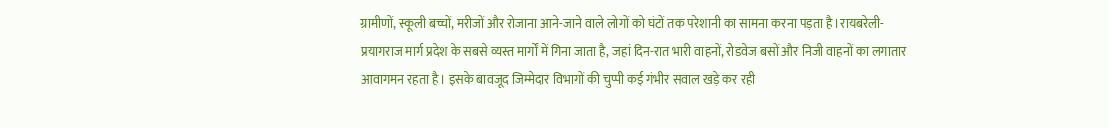ग्रामीणों, स्कूली बच्चों, मरीजों और रोजाना आने-जाने वाले लोगों को घंटों तक परेशानी का सामना करना पड़ता है।रायबरेली-प्रयागराज मार्ग प्रदेश के सबसे व्यस्त मार्गों में गिना जाता है, जहां दिन-रात भारी वाहनों, रोडवेज बसों और निजी वाहनों का लगातार आवागमन रहता है। इसके बावजूद जिम्मेदार विभागों की चुप्पी कई गंभीर सवाल खड़े कर रही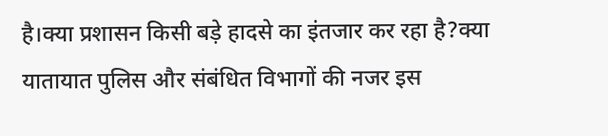है।क्या प्रशासन किसी बड़े हादसे का इंतजार कर रहा है?क्या यातायात पुलिस और संबंधित विभागों की नजर इस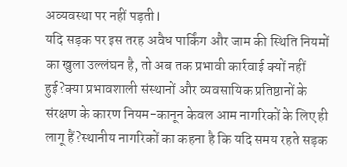अव्यवस्था पर नहीं पड़ती l
यदि सड़क पर इस तरह अवैध पार्किंग और जाम की स्थिति नियमों का खुला उल्लंघन है, तो अब तक प्रभावी कार्रवाई क्यों नहीं हुई?क्या प्रभावशाली संस्थानों और व्यवसायिक प्रतिष्ठानों के संरक्षण के कारण नियम-कानून केवल आम नागरिकों के लिए ही लागू हैं?स्थानीय नागरिकों का कहना है कि यदि समय रहते सड़क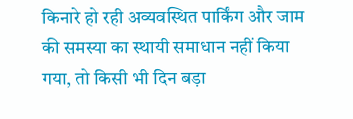किनारे हो रही अव्यवस्थित पार्किंग और जाम की समस्या का स्थायी समाधान नहीं किया गया, तो किसी भी दिन बड़ा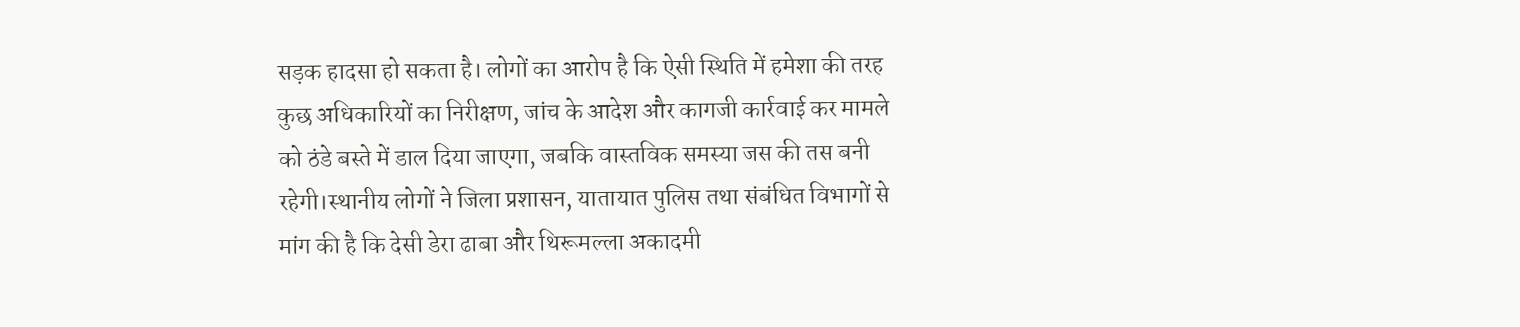सड़क हादसा हो सकता है। लोगों का आरोप है कि ऐसी स्थिति में हमेशा की तरह कुछ अधिकारियों का निरीक्षण, जांच के आदेश और कागजी कार्रवाई कर मामले को ठंडे बस्ते में डाल दिया जाएगा, जबकि वास्तविक समस्या जस की तस बनी रहेगी।स्थानीय लोगों ने जिला प्रशासन, यातायात पुलिस तथा संबंधित विभागों से मांग की है कि देसी डेरा ढाबा और थिरूमल्ला अकादमी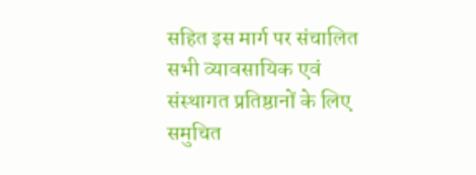सहित इस मार्ग पर संचालित सभी व्यावसायिक एवं संस्थागत प्रतिष्ठानों के लिए समुचित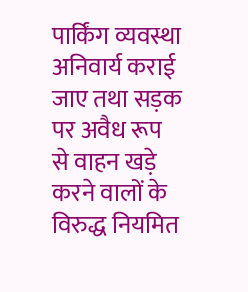पार्किंग व्यवस्था अनिवार्य कराई जाए तथा सड़क पर अवैध रूप से वाहन खड़े करने वालों के विरुद्ध नियमित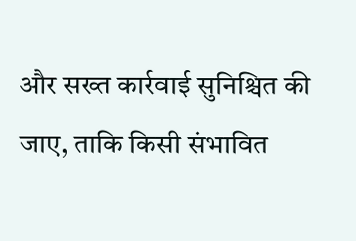और सख्त कार्रवाई सुनिश्चित की जाए, ताकि किसी संभावित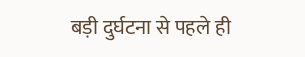बड़ी दुर्घटना से पहले ही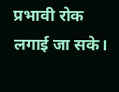प्रभावी रोक लगाई जा सके।